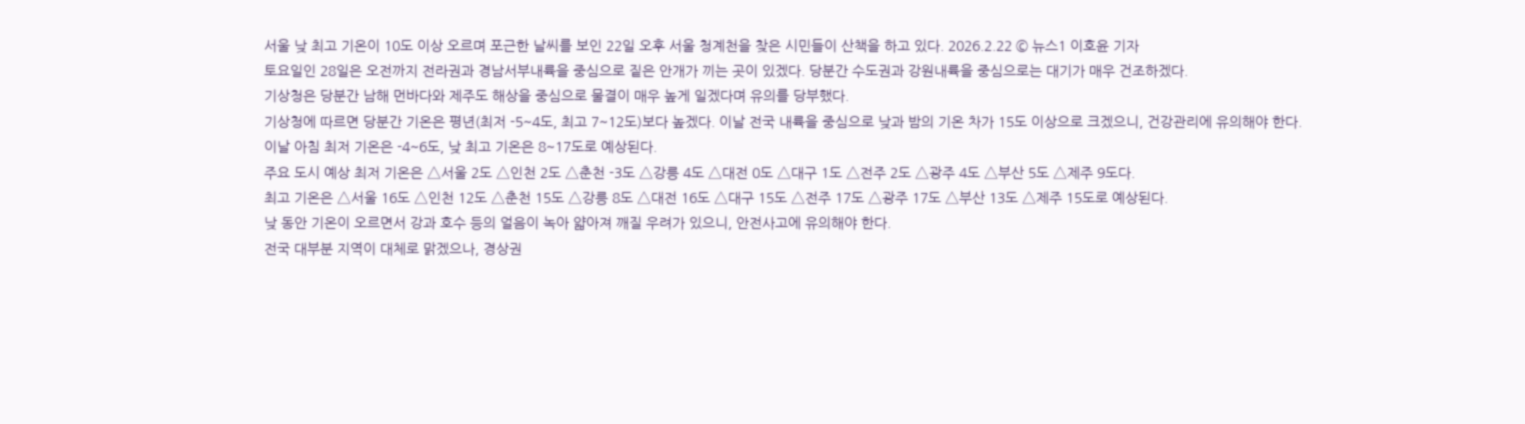서울 낮 최고 기온이 10도 이상 오르며 포근한 날씨를 보인 22일 오후 서울 청계천을 찾은 시민들이 산책을 하고 있다. 2026.2.22 © 뉴스1 이호윤 기자
토요일인 28일은 오전까지 전라권과 경남서부내륙을 중심으로 짙은 안개가 끼는 곳이 있겠다. 당분간 수도권과 강원내륙을 중심으로는 대기가 매우 건조하겠다.
기상청은 당분간 남해 먼바다와 제주도 해상을 중심으로 물결이 매우 높게 일겠다며 유의를 당부했다.
기상청에 따르면 당분간 기온은 평년(최저 -5~4도, 최고 7~12도)보다 높겠다. 이날 전국 내륙을 중심으로 낮과 밤의 기온 차가 15도 이상으로 크겠으니, 건강관리에 유의해야 한다.
이날 아침 최저 기온은 -4~6도, 낮 최고 기온은 8~17도로 예상된다.
주요 도시 예상 최저 기온은 △서울 2도 △인천 2도 △춘천 -3도 △강릉 4도 △대전 0도 △대구 1도 △전주 2도 △광주 4도 △부산 5도 △제주 9도다.
최고 기온은 △서울 16도 △인천 12도 △춘천 15도 △강릉 8도 △대전 16도 △대구 15도 △전주 17도 △광주 17도 △부산 13도 △제주 15도로 예상된다.
낮 동안 기온이 오르면서 강과 호수 등의 얼음이 녹아 얇아져 깨질 우려가 있으니, 안전사고에 유의해야 한다.
전국 대부분 지역이 대체로 맑겠으나, 경상권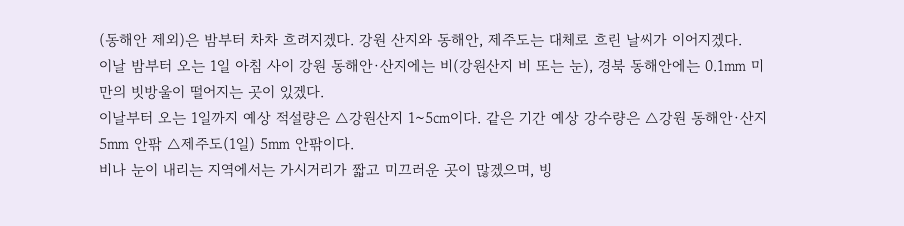(동해안 제외)은 밤부터 차차 흐려지겠다. 강원 산지와 동해안, 제주도는 대체로 흐린 날씨가 이어지겠다.
이날 밤부터 오는 1일 아침 사이 강원 동해안·산지에는 비(강원산지 비 또는 눈), 경북 동해안에는 0.1㎜ 미만의 빗방울이 떨어지는 곳이 있겠다.
이날부터 오는 1일까지 예상 적설량은 △강원산지 1~5㎝이다. 같은 기간 예상 강수량은 △강원 동해안·산지 5㎜ 안팎 △제주도(1일) 5㎜ 안팎이다.
비나 눈이 내리는 지역에서는 가시거리가 짧고 미끄러운 곳이 많겠으며, 빙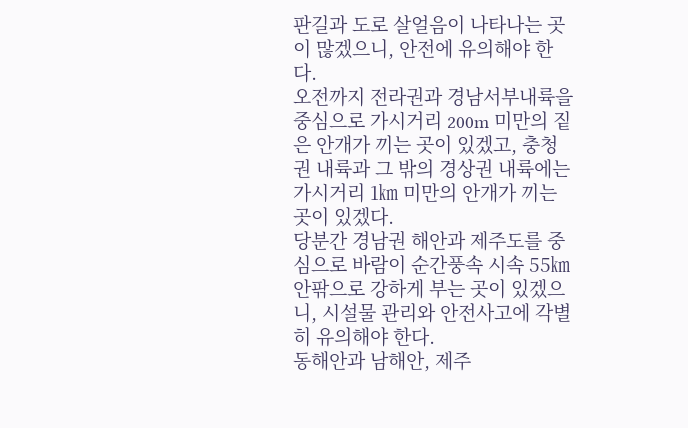판길과 도로 살얼음이 나타나는 곳이 많겠으니, 안전에 유의해야 한다.
오전까지 전라권과 경남서부내륙을 중심으로 가시거리 200m 미만의 짙은 안개가 끼는 곳이 있겠고, 충청권 내륙과 그 밖의 경상권 내륙에는 가시거리 1㎞ 미만의 안개가 끼는 곳이 있겠다.
당분간 경남권 해안과 제주도를 중심으로 바람이 순간풍속 시속 55㎞ 안팎으로 강하게 부는 곳이 있겠으니, 시설물 관리와 안전사고에 각별히 유의해야 한다.
동해안과 남해안, 제주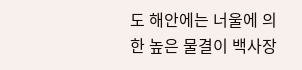도 해안에는 너울에 의한 높은 물결이 백사장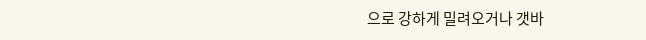으로 강하게 밀려오거나 갯바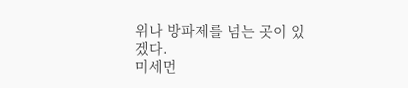위나 방파제를 넘는 곳이 있겠다.
미세먼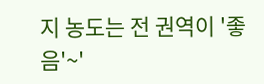지 농도는 전 권역이 '좋음'~'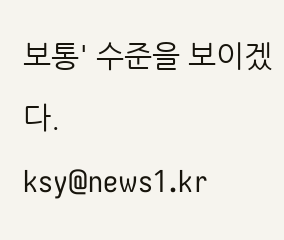보통' 수준을 보이겠다.
ksy@news1.kr